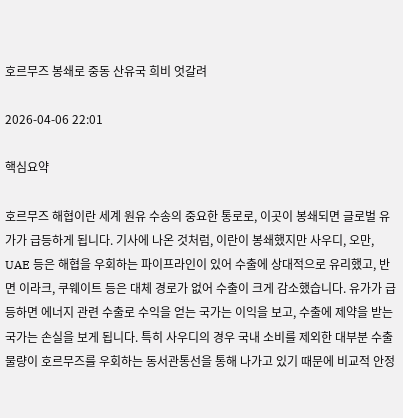호르무즈 봉쇄로 중동 산유국 희비 엇갈려

2026-04-06 22:01

핵심요약

호르무즈 해협이란 세계 원유 수송의 중요한 통로로, 이곳이 봉쇄되면 글로벌 유가가 급등하게 됩니다. 기사에 나온 것처럼, 이란이 봉쇄했지만 사우디, 오만, UAE 등은 해협을 우회하는 파이프라인이 있어 수출에 상대적으로 유리했고, 반면 이라크, 쿠웨이트 등은 대체 경로가 없어 수출이 크게 감소했습니다. 유가가 급등하면 에너지 관련 수출로 수익을 얻는 국가는 이익을 보고, 수출에 제약을 받는 국가는 손실을 보게 됩니다. 특히 사우디의 경우 국내 소비를 제외한 대부분 수출 물량이 호르무즈를 우회하는 동서관통선을 통해 나가고 있기 때문에 비교적 안정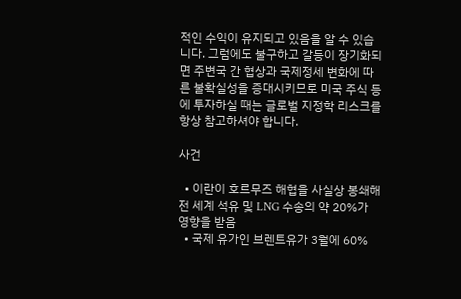적인 수익이 유지되고 있음을 알 수 있습니다. 그럼에도 불구하고 갈등이 장기화되면 주변국 간 협상과 국제정세 변화에 따른 불확실성을 증대시키므로 미국 주식 등에 투자하실 때는 글로벌 지정학 리스크를 항상 참고하셔야 합니다.

사건

  • 이란이 호르무즈 해협을 사실상 봉쇄해 전 세계 석유 및 LNG 수송의 약 20%가 영향을 받음
  • 국제 유가인 브렌트유가 3월에 60%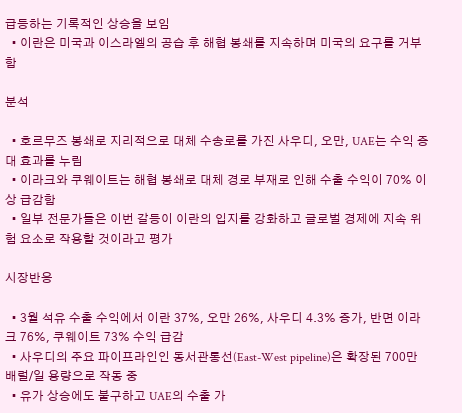급등하는 기록적인 상승을 보임
  • 이란은 미국과 이스라엘의 공습 후 해협 봉쇄를 지속하며 미국의 요구를 거부함

분석

  • 호르무즈 봉쇄로 지리적으로 대체 수송로를 가진 사우디, 오만, UAE는 수익 증대 효과를 누림
  • 이라크와 쿠웨이트는 해협 봉쇄로 대체 경로 부재로 인해 수출 수익이 70% 이상 급감함
  • 일부 전문가들은 이번 갈등이 이란의 입지를 강화하고 글로벌 경제에 지속 위험 요소로 작용할 것이라고 평가

시장반응

  • 3월 석유 수출 수익에서 이란 37%, 오만 26%, 사우디 4.3% 증가, 반면 이라크 76%, 쿠웨이트 73% 수익 급감
  • 사우디의 주요 파이프라인인 동서관통선(East-West pipeline)은 확장된 700만 배럴/일 용량으로 작동 중
  • 유가 상승에도 불구하고 UAE의 수출 가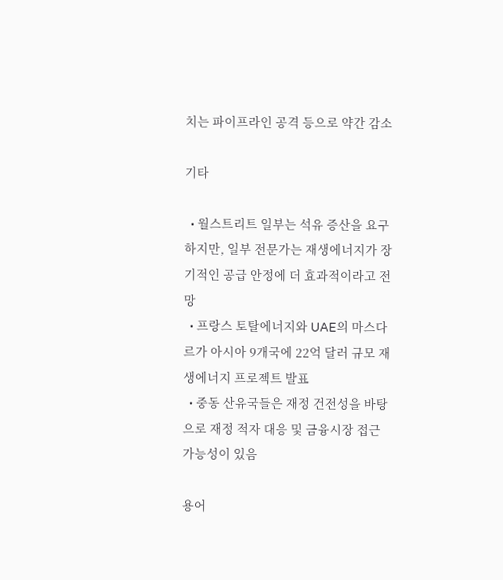치는 파이프라인 공격 등으로 약간 감소

기타

  • 월스트리트 일부는 석유 증산을 요구하지만, 일부 전문가는 재생에너지가 장기적인 공급 안정에 더 효과적이라고 전망
  • 프랑스 토탈에너지와 UAE의 마스다르가 아시아 9개국에 22억 달러 규모 재생에너지 프로젝트 발표
  • 중동 산유국들은 재정 건전성을 바탕으로 재정 적자 대응 및 금융시장 접근 가능성이 있음

용어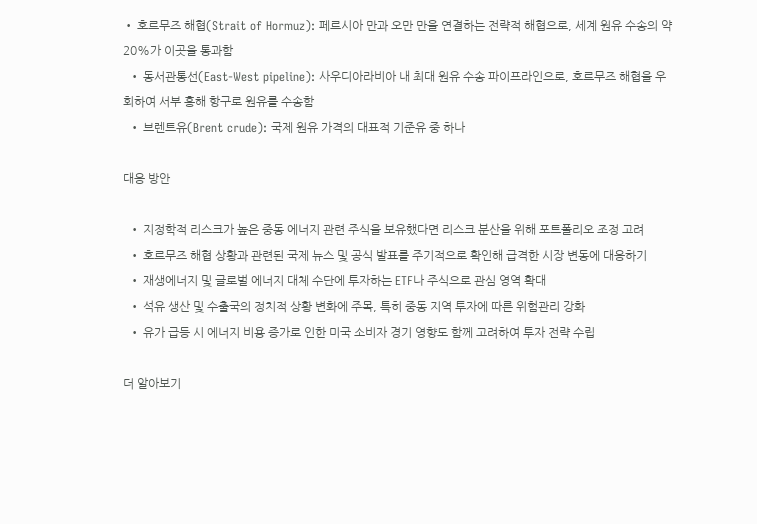• 호르무즈 해협(Strait of Hormuz): 페르시아 만과 오만 만을 연결하는 전략적 해협으로, 세계 원유 수송의 약 20%가 이곳을 통과함
  • 동서관통선(East-West pipeline): 사우디아라비아 내 최대 원유 수송 파이프라인으로, 호르무즈 해협을 우회하여 서부 홍해 항구로 원유를 수송함
  • 브렌트유(Brent crude): 국제 원유 가격의 대표적 기준유 중 하나

대응 방안

  • 지정학적 리스크가 높은 중동 에너지 관련 주식을 보유했다면 리스크 분산을 위해 포트폴리오 조정 고려
  • 호르무즈 해협 상황과 관련된 국제 뉴스 및 공식 발표를 주기적으로 확인해 급격한 시장 변동에 대응하기
  • 재생에너지 및 글로벌 에너지 대체 수단에 투자하는 ETF나 주식으로 관심 영역 확대
  • 석유 생산 및 수출국의 정치적 상황 변화에 주목, 특히 중동 지역 투자에 따른 위험관리 강화
  • 유가 급등 시 에너지 비용 증가로 인한 미국 소비자 경기 영향도 함께 고려하여 투자 전략 수립

더 알아보기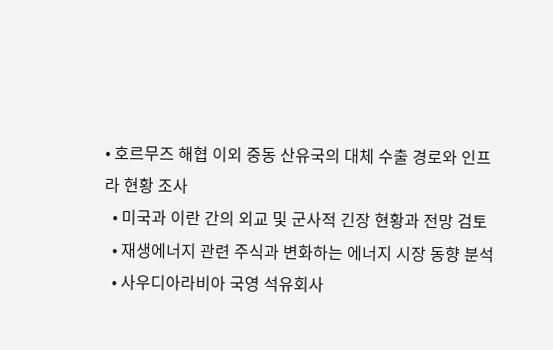• 호르무즈 해협 이외 중동 산유국의 대체 수출 경로와 인프라 현황 조사
  • 미국과 이란 간의 외교 및 군사적 긴장 현황과 전망 검토
  • 재생에너지 관련 주식과 변화하는 에너지 시장 동향 분석
  • 사우디아라비아 국영 석유회사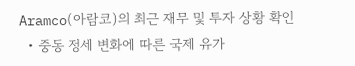Aramco(아람코)의 최근 재무 및 투자 상황 확인
  • 중동 정세 변화에 따른 국제 유가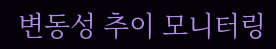변동성 추이 모니터링